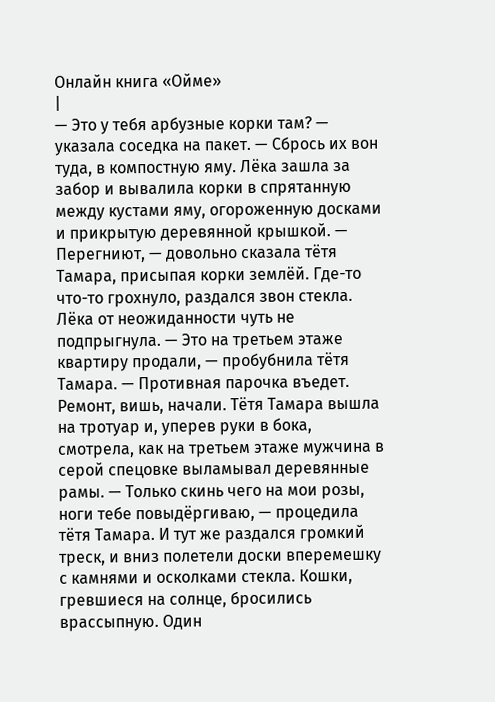Онлайн книга «Ойме»
|
— Это у тебя арбузные корки там? — указала соседка на пакет. — Сбрось их вон туда, в компостную яму. Лёка зашла за забор и вывалила корки в спрятанную между кустами яму, огороженную досками и прикрытую деревянной крышкой. — Перегниют, — довольно сказала тётя Тамара, присыпая корки землёй. Где-то что-то грохнуло, раздался звон стекла. Лёка от неожиданности чуть не подпрыгнула. — Это на третьем этаже квартиру продали, — пробубнила тётя Тамара. — Противная парочка въедет. Ремонт, вишь, начали. Тётя Тамара вышла на тротуар и, уперев руки в бока, смотрела, как на третьем этаже мужчина в серой спецовке выламывал деревянные рамы. — Только скинь чего на мои розы, ноги тебе повыдёргиваю, — процедила тётя Тамара. И тут же раздался громкий треск, и вниз полетели доски вперемешку с камнями и осколками стекла. Кошки, гревшиеся на солнце, бросились врассыпную. Один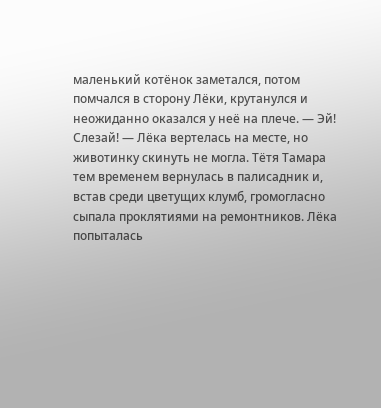маленький котёнок заметался, потом помчался в сторону Лёки, крутанулся и неожиданно оказался у неё на плече. — Эй! Слезай! — Лёка вертелась на месте, но животинку скинуть не могла. Тётя Тамара тем временем вернулась в палисадник и, встав среди цветущих клумб, громогласно сыпала проклятиями на ремонтников. Лёка попыталась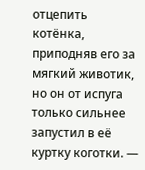отцепить котёнка, приподняв его за мягкий животик, но он от испуга только сильнее запустил в её куртку коготки. —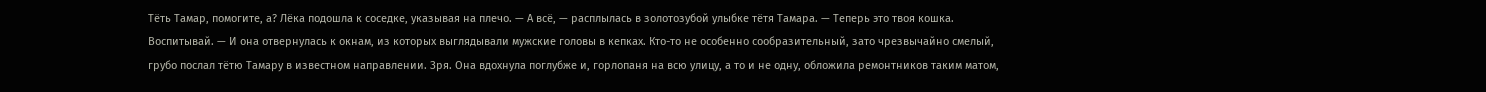Тёть Тамар, помогите, а? Лёка подошла к соседке, указывая на плечо. — А всё, — расплылась в золотозубой улыбке тётя Тамара. — Теперь это твоя кошка. Воспитывай. — И она отвернулась к окнам, из которых выглядывали мужские головы в кепках. Кто-то не особенно сообразительный, зато чрезвычайно смелый, грубо послал тётю Тамару в известном направлении. Зря. Она вдохнула поглубже и, горлопаня на всю улицу, а то и не одну, обложила ремонтников таким матом,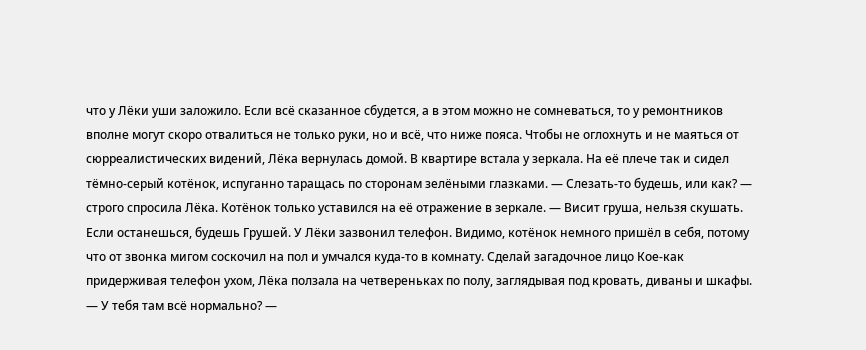что у Лёки уши заложило. Если всё сказанное сбудется, а в этом можно не сомневаться, то у ремонтников вполне могут скоро отвалиться не только руки, но и всё, что ниже пояса. Чтобы не оглохнуть и не маяться от сюрреалистических видений, Лёка вернулась домой. В квартире встала у зеркала. На её плече так и сидел тёмно-серый котёнок, испуганно таращась по сторонам зелёными глазками. — Слезать-то будешь, или как? — строго спросила Лёка. Котёнок только уставился на её отражение в зеркале. — Висит груша, нельзя скушать. Если останешься, будешь Грушей. У Лёки зазвонил телефон. Видимо, котёнок немного пришёл в себя, потому что от звонка мигом соскочил на пол и умчался куда-то в комнату. Сделай загадочное лицо Кое-как придерживая телефон ухом, Лёка ползала на четвереньках по полу, заглядывая под кровать, диваны и шкафы. — У тебя там всё нормально? —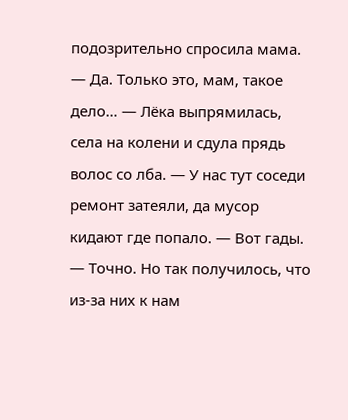подозрительно спросила мама. — Да. Только это, мам, такое дело… — Лёка выпрямилась, села на колени и сдула прядь волос со лба. — У нас тут соседи ремонт затеяли, да мусор кидают где попало. — Вот гады. — Точно. Но так получилось, что из-за них к нам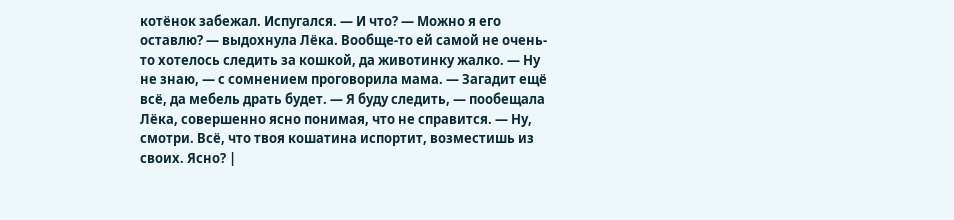котёнок забежал. Испугался. — И что? — Можно я его оставлю? — выдохнула Лёка. Вообще-то ей самой не очень-то хотелось следить за кошкой, да животинку жалко. — Ну не знаю, — с сомнением проговорила мама. — Загадит ещё всё, да мебель драть будет. — Я буду следить, — пообещала Лёка, совершенно ясно понимая, что не справится. — Ну, смотри. Всё, что твоя кошатина испортит, возместишь из своих. Ясно? |